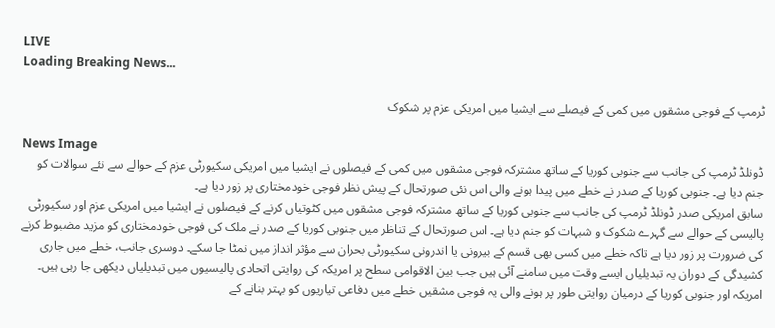LIVE
Loading Breaking News...

ٹرمپ کے فوجی مشقوں میں کمی کے فیصلے سے ایشیا میں امریکی عزم پر شکوک

News Image
ڈونلڈ ٹرمپ کی جانب سے جنوبی کوریا کے ساتھ مشترکہ فوجی مشقوں میں کمی کے فیصلوں نے ایشیا میں امریکی سکیورٹی عزم کے حوالے سے نئے سوالات کو جنم دیا ہے۔ جنوبی کوریا کے صدر نے خطے میں پیدا ہونے والی اس نئی صورتحال کے پیش نظر فوجی خودمختاری پر زور دیا ہے۔
سابق امریکی صدر ڈونلڈ ٹرمپ کی جانب سے جنوبی کوریا کے ساتھ مشترکہ فوجی مشقوں میں کٹوتیاں کرنے کے فیصلوں نے ایشیا میں امریکی عزم اور سکیورٹی پالیسی کے حوالے سے گہرے شکوک و شبہات کو جنم دیا ہے۔ اس صورتحال کے تناظر میں جنوبی کوریا کے صدر نے ملک کی فوجی خودمختاری کو مزید مضبوط کرنے کی ضرورت پر زور دیا ہے تاکہ خطے میں کسی بھی قسم کے بیرونی یا اندرونی سکیورٹی بحران سے مؤثر انداز میں نمٹا جا سکے۔ دوسری جانب، خطے میں جاری کشیدگی کے دوران یہ تبدیلیاں ایسے وقت میں سامنے آئی ہیں جب بین الاقوامی سطح پر امریکہ کی روایتی اتحادی پالیسیوں میں تبدیلیاں دیکھی جا رہی ہیں۔ امریکہ اور جنوبی کوریا کے درمیان روایتی طور پر ہونے والی یہ فوجی مشقیں خطے میں دفاعی تیاریوں کو بہتر بنانے کے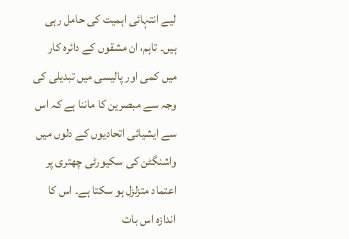لیے انتہائی اہمیت کی حامل رہی ہیں۔ تاہم، ان مشقوں کے دائرہ کار میں کمی اور پالیسی میں تبدیلی کی وجہ سے مبصرین کا ماننا ہے کہ اس سے ایشیائی اتحادیوں کے دلوں میں واشنگٹن کی سکیورٹی چھتری پر اعتماد متزلزل ہو سکتا ہے۔ اس کا اندازہ اس بات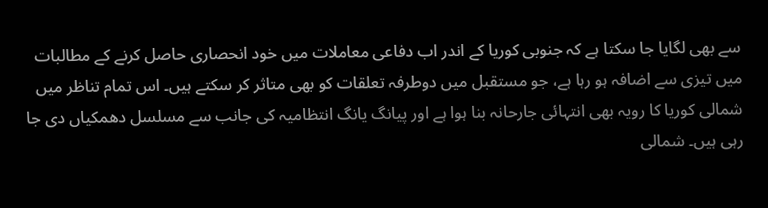سے بھی لگایا جا سکتا ہے کہ جنوبی کوریا کے اندر اب دفاعی معاملات میں خود انحصاری حاصل کرنے کے مطالبات میں تیزی سے اضافہ ہو رہا ہے، جو مستقبل میں دوطرفہ تعلقات کو بھی متاثر کر سکتے ہیں۔ اس تمام تناظر میں شمالی کوریا کا رویہ بھی انتہائی جارحانہ بنا ہوا ہے اور پیانگ یانگ انتظامیہ کی جانب سے مسلسل دھمکیاں دی جا رہی ہیں۔ شمالی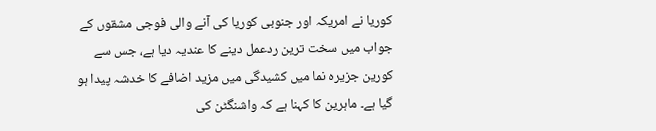کوریا نے امریکہ اور جنوبی کوریا کی آنے والی فوجی مشقوں کے جواب میں سخت ترین ردعمل دینے کا عندیہ دیا ہے، جس سے کورین جزیرہ نما میں کشیدگی میں مزید اضافے کا خدشہ پیدا ہو گیا ہے۔ ماہرین کا کہنا ہے کہ واشنگٹن کی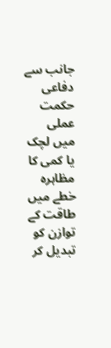جانب سے دفاعی حکمت عملی میں لچک یا کمی کا مظاہرہ خطے میں طاقت کے توازن کو تبدیل کر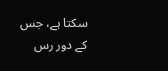سکتا ہے، جس کے دور رس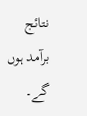نتائج برآمد ہوں گے۔